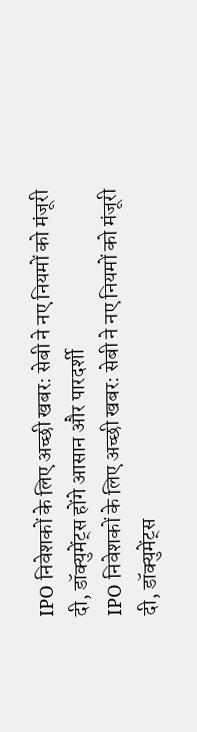IPO निवेशकों के लिए अच्छी खबर: सेबी ने नए नियमों को मंजूरी दी, डॉक्युमेंट्स होंगे आसान और पारदर्शी
IPO निवेशकों के लिए अच्छी खबर: सेबी ने नए नियमों को मंजूरी दी, डॉक्युमेंट्स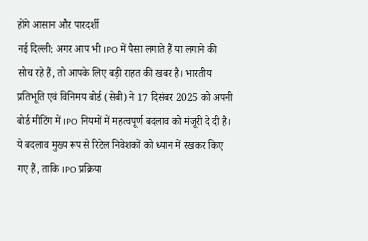होंगे आसान और पारदर्शी
नई दिल्ली: अगर आप भी IPO में पैसा लगाते हैं या लगाने की सोच रहे हैं, तो आपके लिए बड़ी राहत की खबर है। भारतीय प्रतिभूति एवं विनिमय बोर्ड (सेबी) ने 17 दिसंबर 2025 को अपनी बोर्ड मीटिंग में IPO नियमों में महत्वपूर्ण बदलाव को मंजूरी दे दी है। ये बदलाव मुख्य रूप से रिटेल निवेशकों को ध्यान में रखकर किए गए हैं, ताकि IPO प्रक्रिया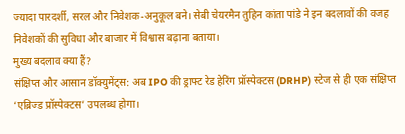ज्यादा पारदर्शी, सरल और निवेशक-अनुकूल बने। सेबी चेयरमैन तुहिन कांता पांडे ने इन बदलावों की वजह निवेशकों की सुविधा और बाजार में विश्वास बढ़ाना बताया।
मुख्य बदलाव क्या हैं?
संक्षिप्त और आसान डॉक्युमेंट्स: अब IPO की ड्राफ्ट रेड हेरिंग प्रॉस्पेक्टस (DRHP) स्टेज से ही एक संक्षिप्त ‘एब्रिज्ड प्रॉस्पेक्टस’ उपलब्ध होगा।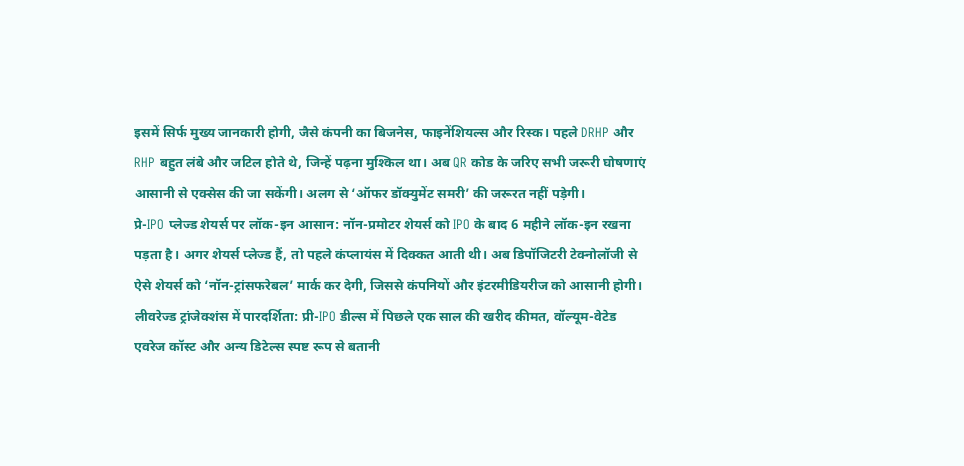इसमें सिर्फ मुख्य जानकारी होगी, जैसे कंपनी का बिजनेस, फाइनेंशियल्स और रिस्क। पहले DRHP और RHP बहुत लंबे और जटिल होते थे, जिन्हें पढ़ना मुश्किल था। अब QR कोड के जरिए सभी जरूरी घोषणाएं आसानी से एक्सेस की जा सकेंगी। अलग से ‘ऑफर डॉक्युमेंट समरी’ की जरूरत नहीं पड़ेगी।
प्रे-IPO प्लेज्ड शेयर्स पर लॉक-इन आसान: नॉन-प्रमोटर शेयर्स को IPO के बाद 6 महीने लॉक-इन रखना पड़ता है। अगर शेयर्स प्लेज्ड हैं, तो पहले कंप्लायंस में दिक्कत आती थी। अब डिपॉजिटरी टेक्नोलॉजी से ऐसे शेयर्स को ‘नॉन-ट्रांसफरेबल’ मार्क कर देगी, जिससे कंपनियों और इंटरमीडियरीज को आसानी होगी।
लीवरेज्ड ट्रांजेक्शंस में पारदर्शिता: प्री-IPO डील्स में पिछले एक साल की खरीद कीमत, वॉल्यूम-वेटेड एवरेज कॉस्ट और अन्य डिटेल्स स्पष्ट रूप से बतानी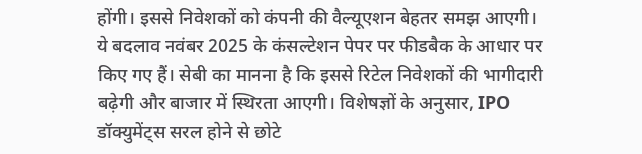होंगी। इससे निवेशकों को कंपनी की वैल्यूएशन बेहतर समझ आएगी।
ये बदलाव नवंबर 2025 के कंसल्टेशन पेपर पर फीडबैक के आधार पर किए गए हैं। सेबी का मानना है कि इससे रिटेल निवेशकों की भागीदारी बढ़ेगी और बाजार में स्थिरता आएगी। विशेषज्ञों के अनुसार, IPO डॉक्युमेंट्स सरल होने से छोटे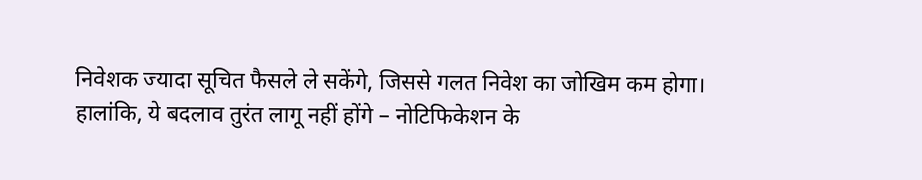निवेशक ज्यादा सूचित फैसले ले सकेंगे, जिससे गलत निवेश का जोखिम कम होगा।
हालांकि, ये बदलाव तुरंत लागू नहीं होंगे – नोटिफिकेशन के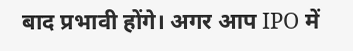बाद प्रभावी होंगे। अगर आप IPO में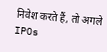निवेश करते हैं, तो अगले IPOs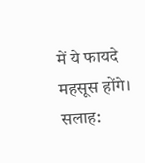में ये फायदे महसूस होंगे। सलाह: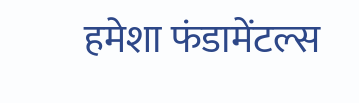हमेशा फंडामेंटल्स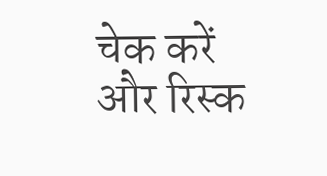चेक करें और रिस्क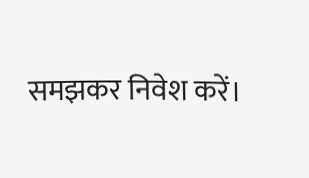समझकर निवेश करें।